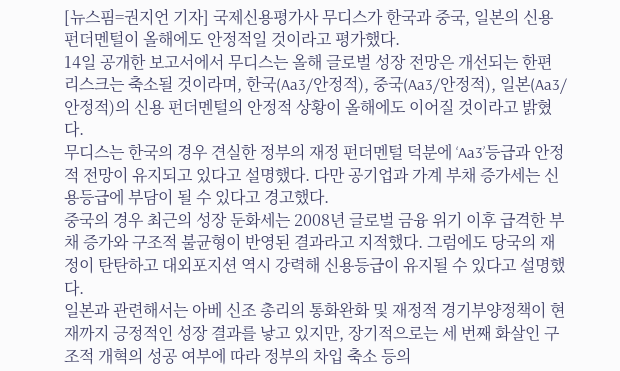[뉴스핌=권지언 기자] 국제신용평가사 무디스가 한국과 중국, 일본의 신용 펀더멘털이 올해에도 안정적일 것이라고 평가했다.
14일 공개한 보고서에서 무디스는 올해 글로벌 성장 전망은 개선되는 한편 리스크는 축소될 것이라며, 한국(Aa3/안정적), 중국(Aa3/안정적), 일본(Aa3/안정적)의 신용 펀더멘털의 안정적 상황이 올해에도 이어질 것이라고 밝혔다.
무디스는 한국의 경우 견실한 정부의 재정 펀더멘털 덕분에 ‘Aa3’등급과 안정적 전망이 유지되고 있다고 설명했다. 다만 공기업과 가계 부채 증가세는 신용등급에 부담이 될 수 있다고 경고했다.
중국의 경우 최근의 성장 둔화세는 2008년 글로벌 금융 위기 이후 급격한 부채 증가와 구조적 불균형이 반영된 결과라고 지적했다. 그럼에도 당국의 재정이 탄탄하고 대외포지션 역시 강력해 신용등급이 유지될 수 있다고 설명했다.
일본과 관련해서는 아베 신조 총리의 통화완화 및 재정적 경기부양정책이 현재까지 긍정적인 성장 결과를 낳고 있지만, 장기적으로는 세 번째 화살인 구조적 개혁의 성공 여부에 따라 정부의 차입 축소 등의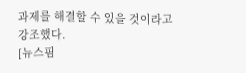과제를 해결할 수 있을 것이라고 강조했다.
[뉴스핌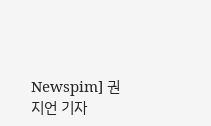Newspim] 권지언 기자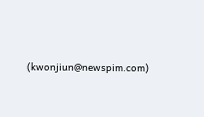(kwonjiun@newspim.com)